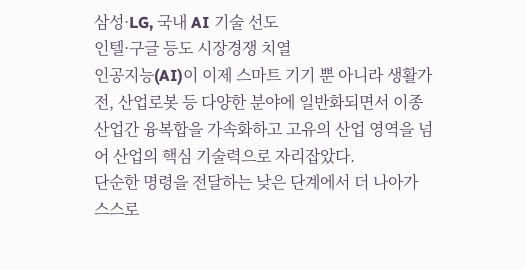삼성·LG, 국내 AI 기술 선도
인텔·구글 등도 시장경쟁 치열
인공지능(AI)이 이제 스마트 기기 뿐 아니라 생활가전, 산업로봇 등 다양한 분야에 일반화되면서 이종 산업간 융복합을 가속화하고 고유의 산업 영역을 넘어 산업의 핵심 기술력으로 자리잡았다.
단순한 명령을 전달하는 낮은 단계에서 더 나아가 스스로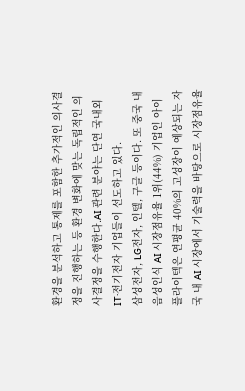환경을 분석하고 통제를 포함한 추가적인 의사결정을 진행하는 등 환경 변화에 맞는 독립적인 의사결정을 수행한다.AI 관련 분야는 단연 국내외 IT·전기전자 기업들이 선도하고 있다.
삼성전자, LG전자, 인텔, 구글 등이다. 또 중국 내 음성인식 AI 시장점유율 1위(44%) 기업인 아이플라이텍은 연평균 40%의 고성장이 예상되는 자국 내 AI 시장에서 기술력을 바탕으로 시장점유율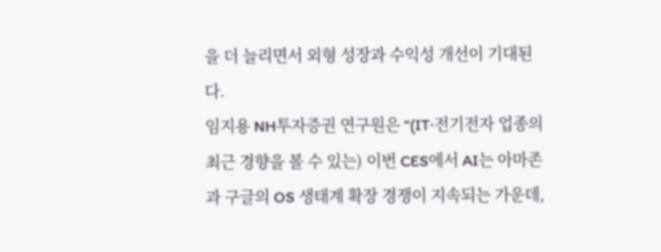을 더 늘리면서 외형 성장과 수익성 개선이 기대된다.
임지용 NH투자증권 연구원은 “(IT·전기전자 업종의 최근 경향을 볼 수 있는) 이번 CES에서 AI는 아마존과 구글의 OS 생태계 확장 경쟁이 지속되는 가운데,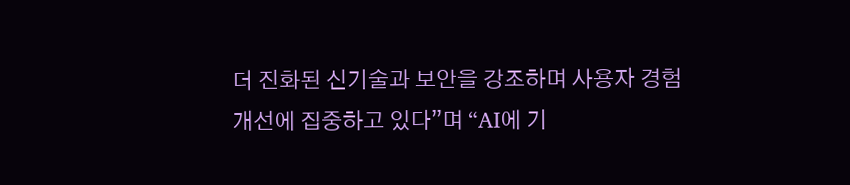더 진화된 신기술과 보안을 강조하며 사용자 경험 개선에 집중하고 있다”며 “AI에 기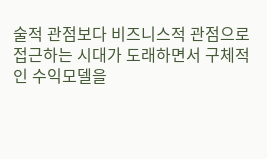술적 관점보다 비즈니스적 관점으로 접근하는 시대가 도래하면서 구체적인 수익모델을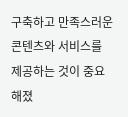구축하고 만족스러운 콘텐츠와 서비스를 제공하는 것이 중요해졌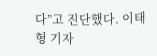다”고 진단했다. 이태형 기자